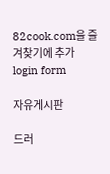82cook.com을 즐겨찾기에 추가
login form

자유게시판

드러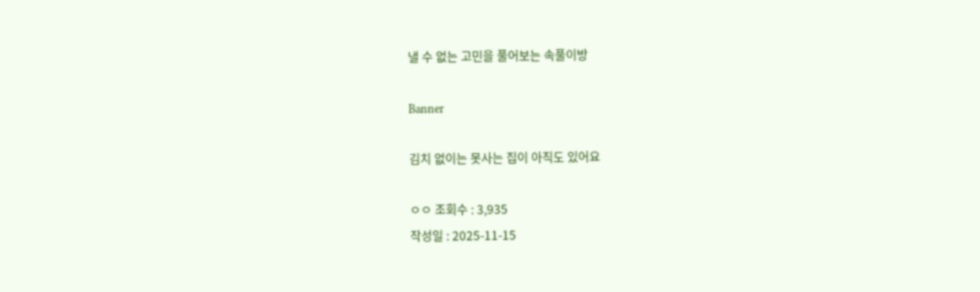낼 수 없는 고민을 풀어보는 속풀이방

Banner

김치 없이는 못사는 집이 아직도 있어요

ㅇㅇ 조회수 : 3,935
작성일 : 2025-11-15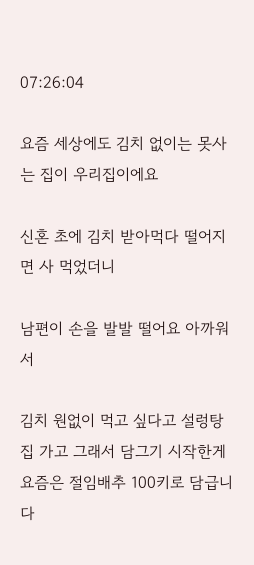07:26:04

요즘 세상에도 김치 없이는 못사는 집이 우리집이에요

신혼 초에 김치 받아먹다 떨어지면 사 먹었더니

남편이 손을 발발 떨어요 아까워서

김치 원없이 먹고 싶다고 설렁탕집 가고 그래서 담그기 시작한게 요즘은 절임배추 100키로 담급니다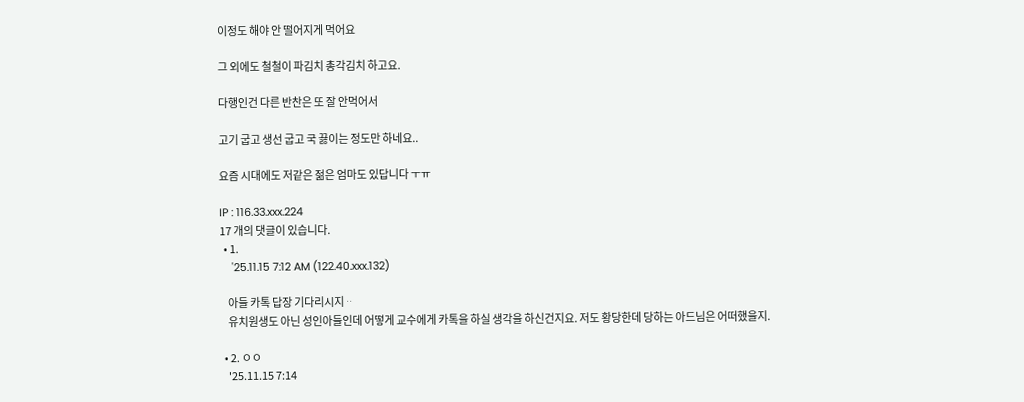이정도 해야 안 떨어지게 먹어요

그 외에도 철철이 파김치 총각김치 하고요.

다행인건 다른 반찬은 또 잘 안먹어서

고기 굽고 생선 굽고 국 끓이는 정도만 하네요..

요즘 시대에도 저같은 젊은 엄마도 있답니다 ㅜㅠ

IP : 116.33.xxx.224
17 개의 댓글이 있습니다.
  • 1.
    '25.11.15 7:12 AM (122.40.xxx.132)

    아들 카톡 답장 기다리시지ᆢ
    유치원생도 아닌 성인아들인데 어떻게 교수에게 카톡을 하실 생각을 하신건지요. 저도 황당한데 당하는 아드님은 어떠했을지.

  • 2. ㅇㅇ
    '25.11.15 7:14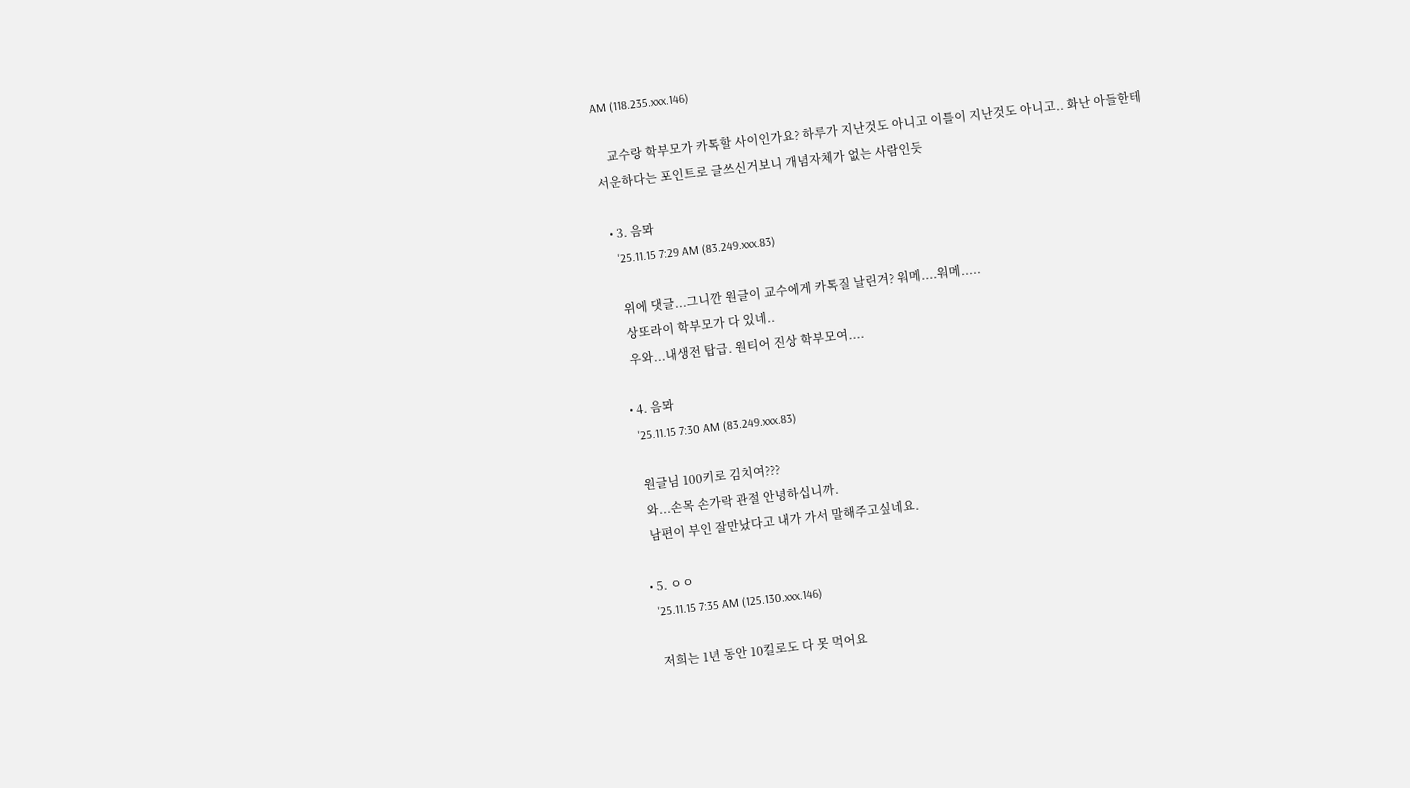AM (118.235.xxx.146)

    교수랑 학부모가 카톡할 사이인가요? 하루가 지난것도 아니고 이틀이 지난것도 아니고.. 화난 아들한테 서운하다는 포인트로 글쓰신거보니 개념자체가 없는 사람인듯

  • 3. 음뫄
    '25.11.15 7:29 AM (83.249.xxx.83)

    위에 댓글...그니깐 원글이 교수에게 카톡질 날린겨? 워메....워메.....
    상또라이 학부모가 다 있네..
    우와...내생전 탑급. 원티어 진상 학부모여....

  • 4. 음뫄
    '25.11.15 7:30 AM (83.249.xxx.83)

    원글님 100키로 김치여???
    와...손목 손가락 관절 안녕하십니까.
    남편이 부인 잘만났다고 내가 가서 말해주고싶네요.

  • 5. ㅇㅇ
    '25.11.15 7:35 AM (125.130.xxx.146)

    저희는 1년 동안 10킬로도 다 못 먹어요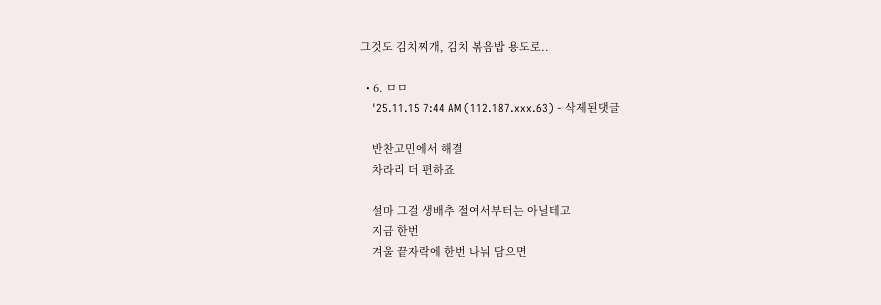그것도 김치찌개, 김치 볶음밥 용도로..

  • 6. ㅁㅁ
    '25.11.15 7:44 AM (112.187.xxx.63) - 삭제된댓글

    반찬고민에서 해결
    차라리 더 편하죠

    설마 그걸 생배추 절여서부터는 아닐테고
    지금 한번
    겨울 끝자락에 한번 나눠 담으면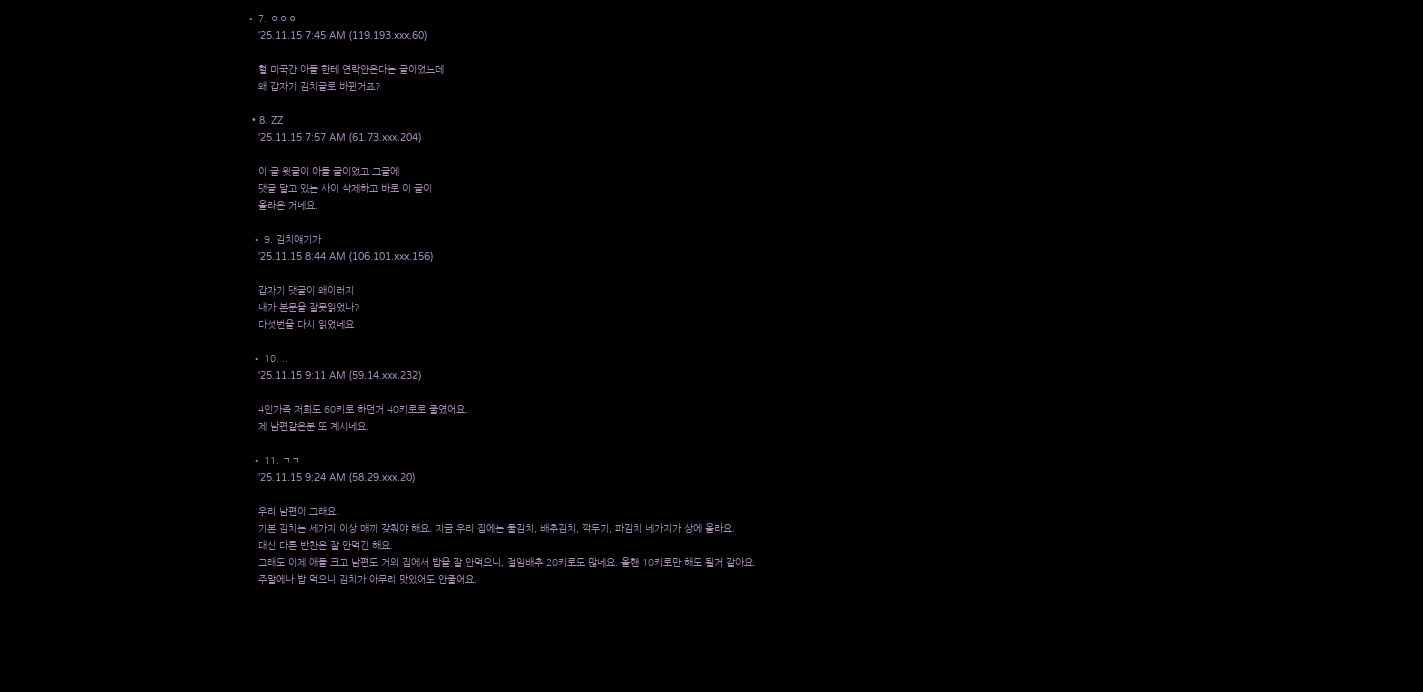• 7. ㅇㅇㅇ
    '25.11.15 7:45 AM (119.193.xxx.60)

    헐 미국간 아들 한테 연락안온다는 글이었느데
    왜 갑자기 김치글로 바뀐거죠?

  • 8. ZZ
    '25.11.15 7:57 AM (61.73.xxx.204)

    이 글 윗글이 아들 글이었고 그글에
    댓글 달고 있는 사이 삭제하고 바로 이 글이
    올라온 거네요.

  • 9. 김치얘기가
    '25.11.15 8:44 AM (106.101.xxx.156)

    갑자기 댓글이 왜이러지
    내가 본문을 잘못읽었나?
    다섯번을 다시 읽었네요

  • 10. ..
    '25.11.15 9:11 AM (59.14.xxx.232)

    4인가족 저희도 60키로 하던거 40키로로 줄였어요.
    제 남편같은분 또 계시네요.

  • 11. ㄱㄱ
    '25.11.15 9:24 AM (58.29.xxx.20)

    우리 남편이 그래요.
    기본 김치는 세가지 이상 매끼 갖춰야 해요. 지금 우리 집에는 물김치, 배추김치, 깍두기, 파김치 네가지가 상에 올라요.
    대신 다른 반찬은 잘 안먹긴 해요.
    그래도 이제 애들 크고 남편도 거의 집에서 밥을 잘 안먹으니, 절임배추 20키로도 많네요. 올핸 10키로만 해도 될거 같아요.
    주말에나 밥 먹으니 김치가 아무리 맛있어도 안줄어요.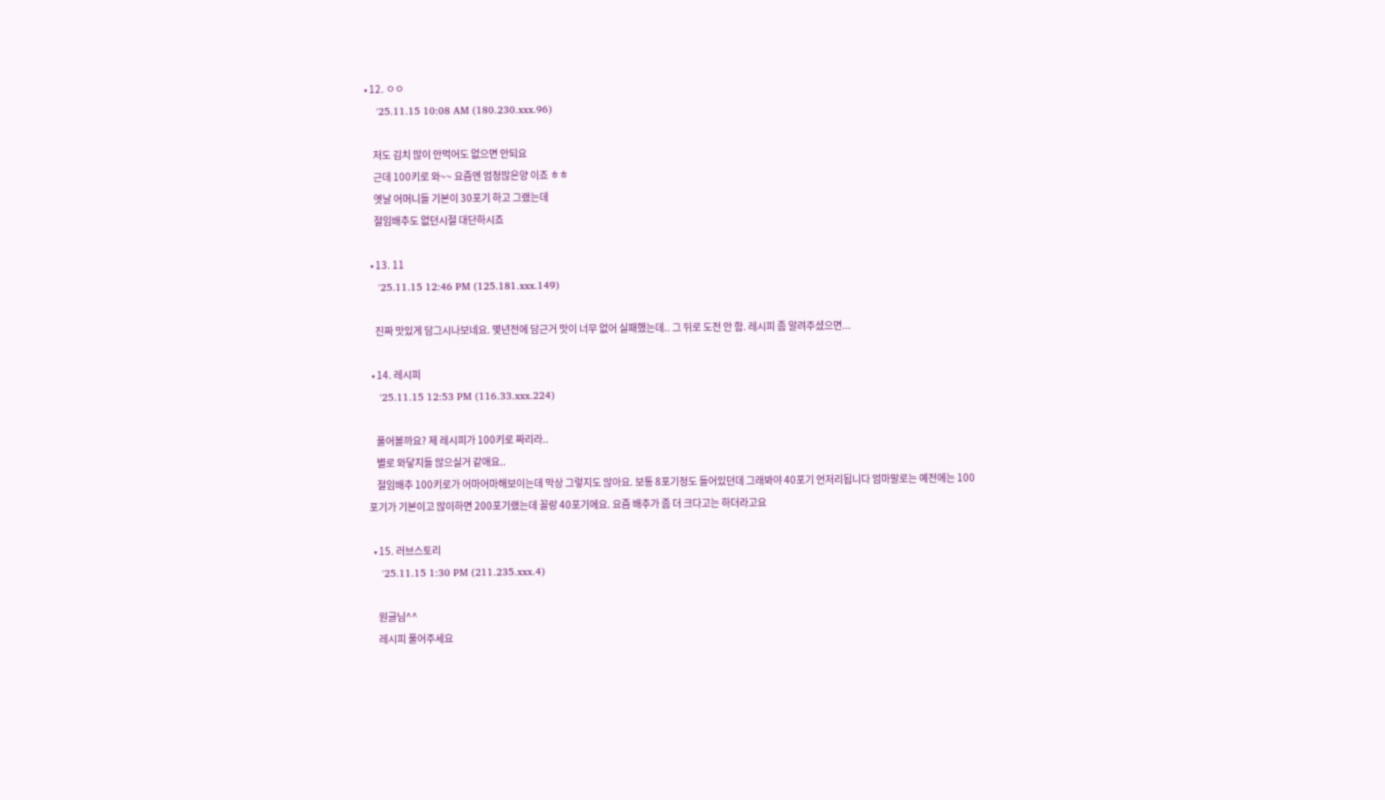• 12. ㅇㅇ
    '25.11.15 10:08 AM (180.230.xxx.96)

    저도 김치 많이 안먹어도 없으면 안되요
    근데 100키로 와~~ 요즘엔 엄청많은양 이죠 ㅎㅎ
    옛날 어머니들 기본이 30포기 하고 그랬는데
    절임배추도 없던시절 대단하시죠

  • 13. 11
    '25.11.15 12:46 PM (125.181.xxx.149)

    진짜 맛있게 담그시나보네요. 몇년전에 담근거 맛이 너무 없어 실패했는데.. 그 뒤로 도전 안 함. 레시피 좀 알려주셨으면...

  • 14. 레시피
    '25.11.15 12:53 PM (116.33.xxx.224)

    풀어볼까요? 제 레시피가 100키로 짜리라..
    별로 와닿지들 않으실거 같애요..
    절임배추 100키로가 어마어마해보이는데 막상 그렇지도 않아요. 보통 8포기정도 들어있던데 그래봐야 40포기 언저리됩니다 엄마말로는 예전에는 100포기가 기본이고 많이하면 200포기랬는데 꼴랑 40포기에요. 요즘 배추가 좀 더 크다고는 하더라고요

  • 15. 러브스토리
    '25.11.15 1:30 PM (211.235.xxx.4)

    원글님^^
    레시피 풀어주세요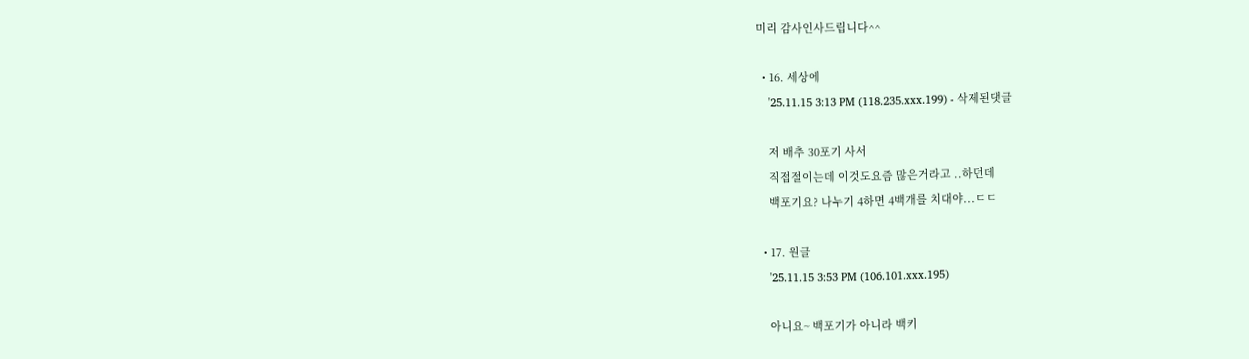미리 감사인사드립니다^^

  • 16. 세상에
    '25.11.15 3:13 PM (118.235.xxx.199) - 삭제된댓글

    저 배추 30포기 사서
    직접절이는데 이것도요즘 많은거라고 ..하던데
    백포기요? 나누기 4하면 4백개를 치대야...ㄷㄷ

  • 17. 원글
    '25.11.15 3:53 PM (106.101.xxx.195)

    아니요~ 백포기가 아니라 백키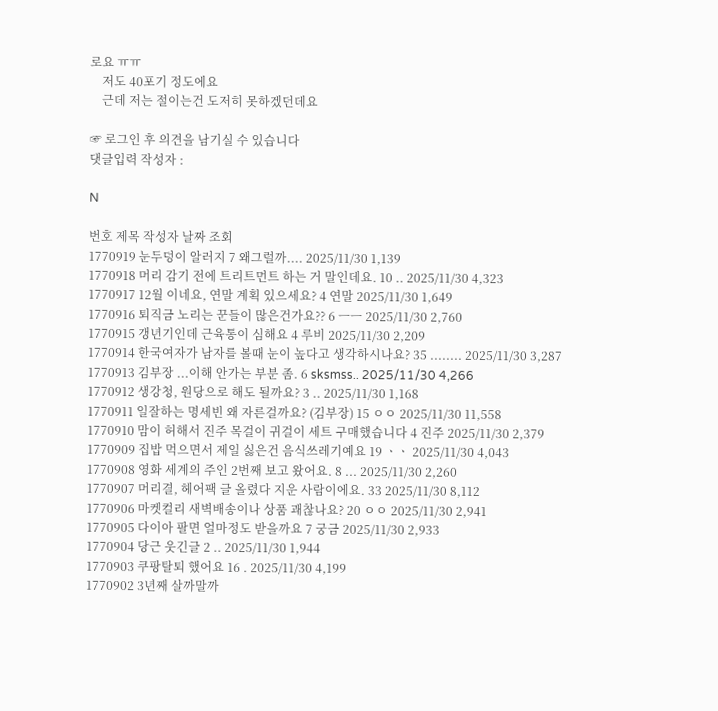로요 ㅠㅠ
    저도 40포기 정도에요
    근데 저는 절이는건 도저히 못하겠던데요

☞ 로그인 후 의견을 남기실 수 있습니다
댓글입력 작성자 :

N

번호 제목 작성자 날짜 조회
1770919 눈두덩이 알러지 7 왜그럴까.... 2025/11/30 1,139
1770918 머리 감기 전에 트리트먼트 하는 거 말인데요. 10 .. 2025/11/30 4,323
1770917 12월 이네요, 연말 계획 있으세요? 4 연말 2025/11/30 1,649
1770916 퇴직금 노리는 꾼들이 많은건가요?? 6 ㅡㅡ 2025/11/30 2,760
1770915 갱년기인데 근육통이 심해요 4 루비 2025/11/30 2,209
1770914 한국여자가 남자를 볼때 눈이 높다고 생각하시나요? 35 ........ 2025/11/30 3,287
1770913 김부장 ...이해 안가는 부분 좀. 6 sksmss.. 2025/11/30 4,266
1770912 생강청, 원당으로 해도 될까요? 3 .. 2025/11/30 1,168
1770911 일잘하는 명세빈 왜 자른걸까요? (김부장) 15 ㅇㅇ 2025/11/30 11,558
1770910 맘이 허해서 진주 목걸이 귀걸이 세트 구매했습니다 4 진주 2025/11/30 2,379
1770909 집밥 먹으면서 제일 싫은건 음식쓰레기예요 19 ㆍㆍ 2025/11/30 4,043
1770908 영화 세계의 주인 2번째 보고 왔어요. 8 ... 2025/11/30 2,260
1770907 머리결, 헤어팩 글 올렸다 지운 사람이에요. 33 2025/11/30 8,112
1770906 마켓컬리 새벽배송이나 상품 괘찮나요? 20 ㅇㅇ 2025/11/30 2,941
1770905 다이아 팔면 얼마정도 받을까요 7 궁금 2025/11/30 2,933
1770904 당근 웃긴글 2 .. 2025/11/30 1,944
1770903 쿠팡탈퇴 했어요 16 . 2025/11/30 4,199
1770902 3년째 살까말까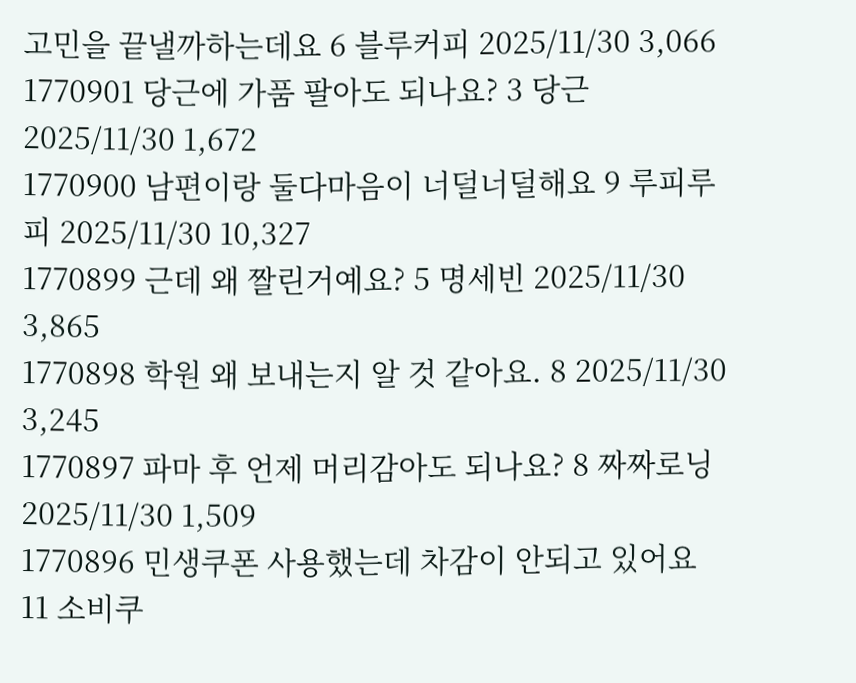고민을 끝낼까하는데요 6 블루커피 2025/11/30 3,066
1770901 당근에 가품 팔아도 되나요? 3 당근 2025/11/30 1,672
1770900 남편이랑 둘다마음이 너덜너덜해요 9 루피루피 2025/11/30 10,327
1770899 근데 왜 짤린거예요? 5 명세빈 2025/11/30 3,865
1770898 학원 왜 보내는지 알 것 같아요. 8 2025/11/30 3,245
1770897 파마 후 언제 머리감아도 되나요? 8 짜짜로닝 2025/11/30 1,509
1770896 민생쿠폰 사용했는데 차감이 안되고 있어요 11 소비쿠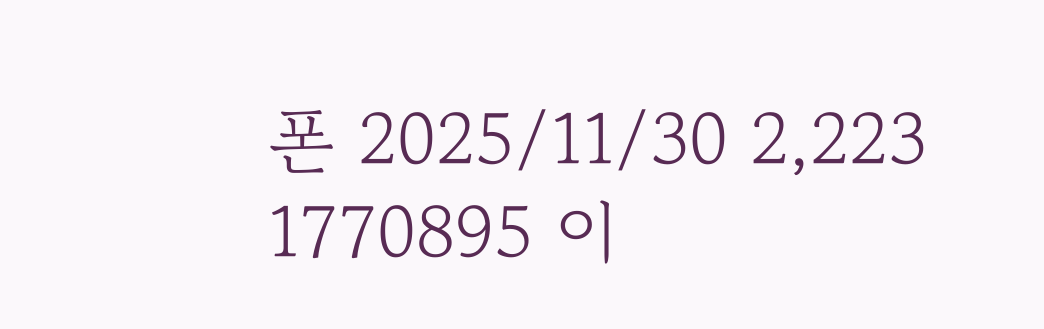폰 2025/11/30 2,223
1770895 이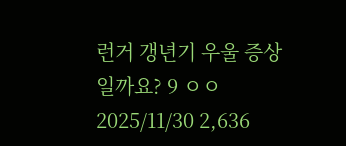런거 갱년기 우울 증상일까요? 9 ㅇㅇ 2025/11/30 2,636